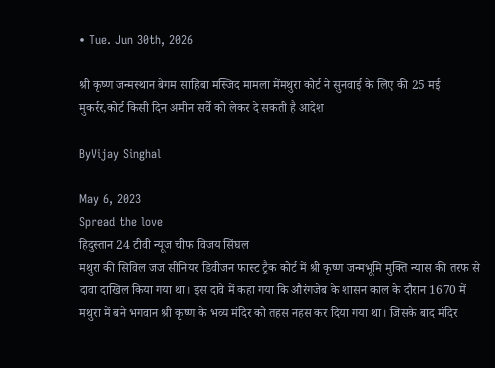• Tue. Jun 30th, 2026

श्री कृष्ण जन्मस्थान बेगम साहिबा मस्जिद मामला मेंमथुरा कोर्ट ने सुनवाई के लिए की 25 मई मुकर्रर,कोर्ट किसी दिन अमीन सर्वे को लेकर दे सकती है आदेश

ByVijay Singhal

May 6, 2023
Spread the love
हिदुस्तान 24 टीवी न्यूज चीफ विजय सिंघल
मथुरा की सिविल जज सीनियर डिवीजन फास्ट ट्रैक कोर्ट में श्री कृष्ण जन्मभूमि मुक्ति न्यास की तरफ से दावा दाखिल किया गया था। इस दावे में कहा गया कि औरंगजेब के शासन काल के दौरान 1670 में मथुरा में बने भगवान श्री कृष्ण के भव्य मंदिर को तहस नहस कर दिया गया था। जिसके बाद मंदिर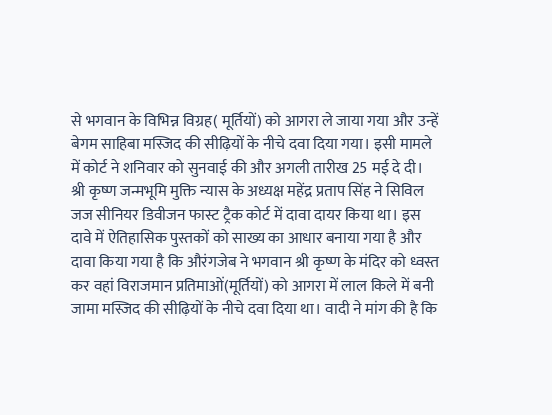से भगवान के विभिन्न विग्रह( मूर्तियों) को आगरा ले जाया गया और उन्हें बेगम साहिबा मस्जिद की सीढ़ियों के नीचे दवा दिया गया। इसी मामले में कोर्ट ने शनिवार को सुनवाई की और अगली तारीख 25 मई दे दी। श्री कृष्ण जन्मभूमि मुक्ति न्यास के अध्यक्ष महेंद्र प्रताप सिंह ने सिविल जज सीनियर डिवीजन फास्ट ट्रैक कोर्ट में दावा दायर किया था। इस दावे में ऐतिहासिक पुस्तकों को साख्य का आधार बनाया गया है और दावा किया गया है कि औरंगजेब ने भगवान श्री कृष्ण के मंदिर को ध्वस्त कर वहां विराजमान प्रतिमाओं(मूर्तियों) को आगरा में लाल किले में बनी जामा मस्जिद की सीढ़ियों के नीचे दवा दिया था। वादी ने मांग की है कि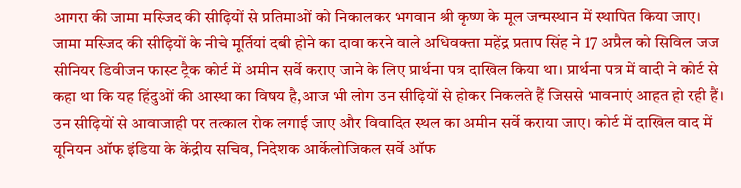आगरा की जामा मस्जिद की सीढ़ियों से प्रतिमाओं को निकालकर भगवान श्री कृष्ण के मूल जन्मस्थान में स्थापित किया जाए। जामा मस्जिद की सीढ़ियों के नीचे मूर्तियां दबी होने का दावा करने वाले अधिवक्ता महेंद्र प्रताप सिंह ने 17 अप्रैल को सिविल जज सीनियर डिवीजन फास्ट ट्रैक कोर्ट में अमीन सर्वे कराए जाने के लिए प्रार्थना पत्र दाखिल किया था। प्रार्थना पत्र में वादी ने कोर्ट से कहा था कि यह हिंदुओं की आस्था का विषय है,आज भी लोग उन सीढ़ियों से होकर निकलते हैं जिससे भावनाएं आहत हो रही हैं। उन सीढ़ियों से आवाजाही पर तत्काल रोक लगाई जाए और विवादित स्थल का अमीन सर्वे कराया जाए। कोर्ट में दाखिल वाद में यूनियन ऑफ इंडिया के केंद्रीय सचिव, निदेशक आर्केलोजिकल सर्वे ऑफ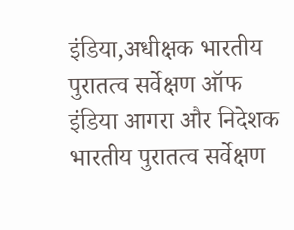इंडिया,अधीक्षक भारतीय पुरातत्व सर्वेक्षण ऑफ इंडिया आगरा और निदेशक भारतीय पुरातत्व सर्वेक्षण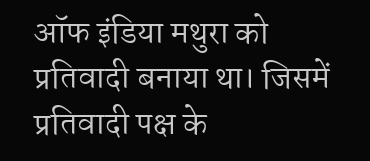ऑफ इंडिया मथुरा को प्रतिवादी बनाया था। जिसमें प्रतिवादी पक्ष के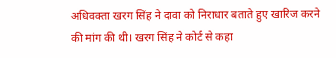अधिवक्ता खरग सिंह ने दावा को निराधार बताते हुए खारिज करने की मांग की थी। खरग सिंह ने कोर्ट से कहा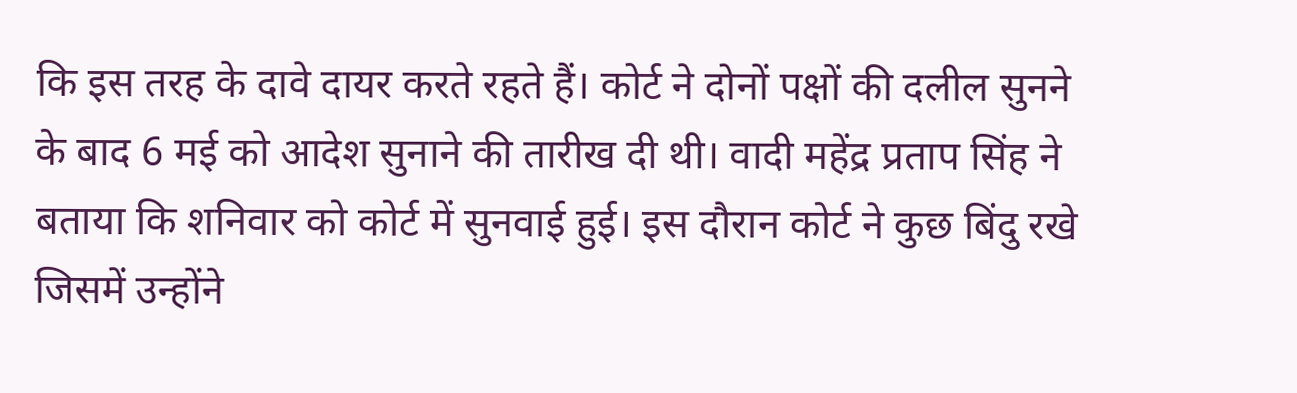कि इस तरह के दावे दायर करते रहते हैं। कोर्ट ने दोनों पक्षों की दलील सुनने के बाद 6 मई को आदेश सुनाने की तारीख दी थी। वादी महेंद्र प्रताप सिंह ने बताया कि शनिवार को कोर्ट में सुनवाई हुई। इस दौरान कोर्ट ने कुछ बिंदु रखे जिसमें उन्होंने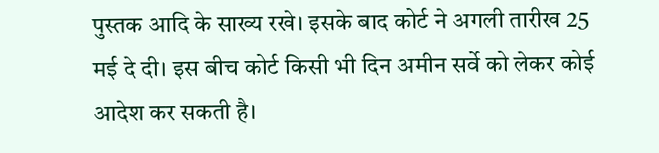पुस्तक आदि के साख्य रखे। इसके बाद कोर्ट ने अगली तारीख 25 मई दे दी। इस बीच कोर्ट किसी भी दिन अमीन सर्वे को लेकर कोई आदेश कर सकती है।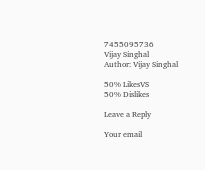7455095736
Vijay Singhal
Author: Vijay Singhal

50% LikesVS
50% Dislikes

Leave a Reply

Your email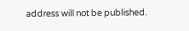address will not be published.